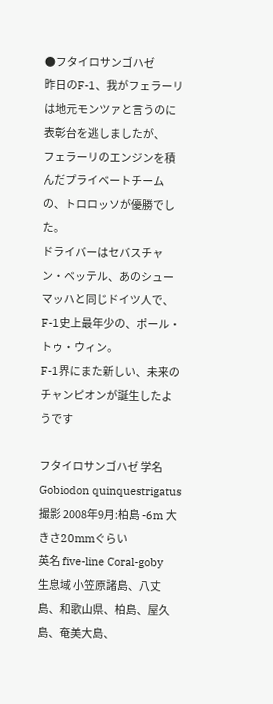●フタイロサンゴハゼ
昨日のF-1、我がフェラーリは地元モンツァと言うのに表彰台を逃しましたが、
フェラーリのエンジンを積んだプライベートチームの、トロロッソが優勝でした。
ドライバーはセバスチャン・ベッテル、あのシューマッハと同じドイツ人で、
F-1史上最年少の、ポール・トゥ・ウィン。
F-1界にまた新しい、未来のチャンピオンが誕生したようです

フタイロサンゴハゼ 学名 Gobiodon quinquestrigatus
撮影 2008年9月:柏島 -6m 大きさ20mmぐらい
英名 five-line Coral-goby
生息域 小笠原諸島、八丈島、和歌山県、柏島、屋久島、奄美大島、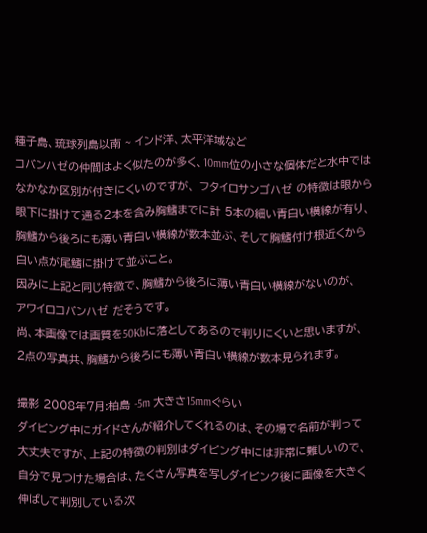種子島、琉球列島以南 ~ インド洋、太平洋域など
コバンハゼの仲間はよく似たのが多く、10mm位の小さな個体だと水中では
なかなか区別が付きにくいのですが、 フタイロサンゴハゼ の特徴は眼から
眼下に掛けて通る2本を含み胸鰭までに計 5本の細い青白い横線が有り、
胸鰭から後ろにも薄い青白い横線が数本並ぶ、そして胸鰭付け根近くから
白い点が尾鰭に掛けて並ぶこと。
因みに上記と同じ特徴で、胸鰭から後ろに薄い青白い横線がないのが、
アワイロコバンハゼ だそうです。
尚、本画像では画質を50Kbに落としてあるので判りにくいと思いますが、
2点の写真共、胸鰭から後ろにも薄い青白い横線が数本見られます。

撮影 2008年7月:柏島 -5m 大きさ15mmぐらい
ダイビング中にガイドさんが紹介してくれるのは、その場で名前が判って
大丈夫ですが、上記の特徴の判別はダイビング中には非常に難しいので、
自分で見つけた場合は、たくさん写真を写しダイビンク後に画像を大きく
伸ばして判別している次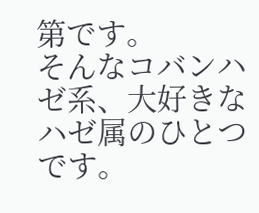第です。
そんなコバンハゼ系、大好きなハゼ属のひとつです。